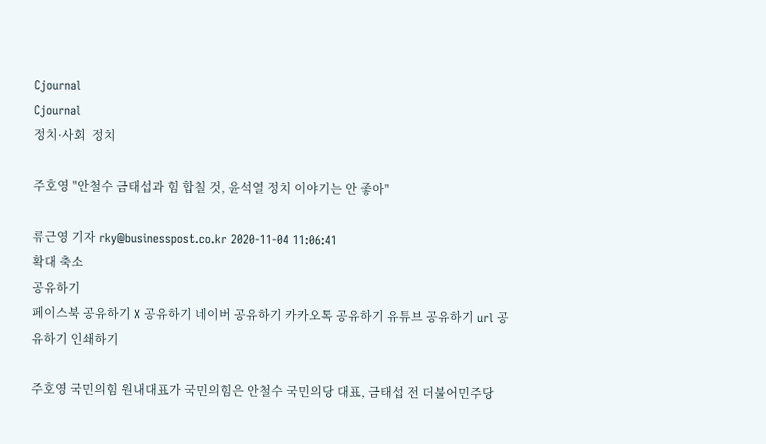Cjournal
Cjournal
정치·사회  정치

주호영 "안철수 금태섭과 힘 합칠 것, 윤석열 정치 이야기는 안 좋아"

류근영 기자 rky@businesspost.co.kr 2020-11-04 11:06:41
확대 축소
공유하기
페이스북 공유하기 X 공유하기 네이버 공유하기 카카오톡 공유하기 유튜브 공유하기 url 공유하기 인쇄하기

주호영 국민의힘 원내대표가 국민의힘은 안철수 국민의당 대표, 금태섭 전 더불어민주당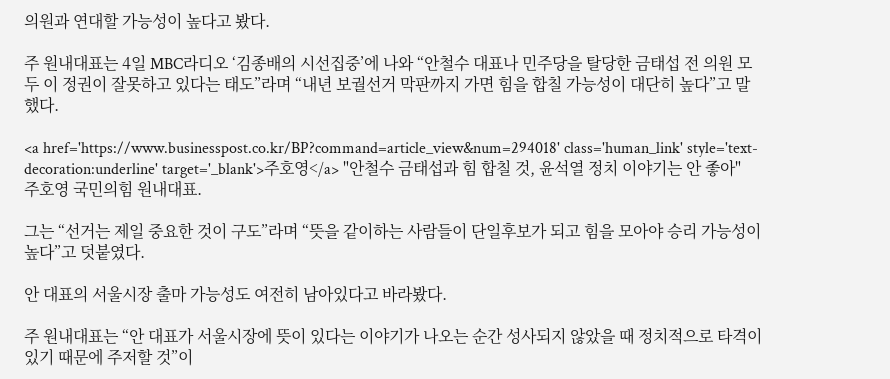의원과 연대할 가능성이 높다고 봤다.

주 원내대표는 4일 MBC라디오 ‘김종배의 시선집중’에 나와 “안철수 대표나 민주당을 탈당한 금태섭 전 의원 모두 이 정권이 잘못하고 있다는 태도”라며 “내년 보궐선거 막판까지 가면 힘을 합칠 가능성이 대단히 높다”고 말했다.

<a href='https://www.businesspost.co.kr/BP?command=article_view&num=294018' class='human_link' style='text-decoration:underline' target='_blank'>주호영</a> "안철수 금태섭과 힘 합칠 것, 윤석열 정치 이야기는 안 좋아"
주호영 국민의힘 원내대표.

그는 “선거는 제일 중요한 것이 구도”라며 “뜻을 같이하는 사람들이 단일후보가 되고 힘을 모아야 승리 가능성이 높다”고 덧붙였다.

안 대표의 서울시장 출마 가능성도 여전히 남아있다고 바라봤다.

주 원내대표는 “안 대표가 서울시장에 뜻이 있다는 이야기가 나오는 순간 성사되지 않았을 때 정치적으로 타격이 있기 때문에 주저할 것”이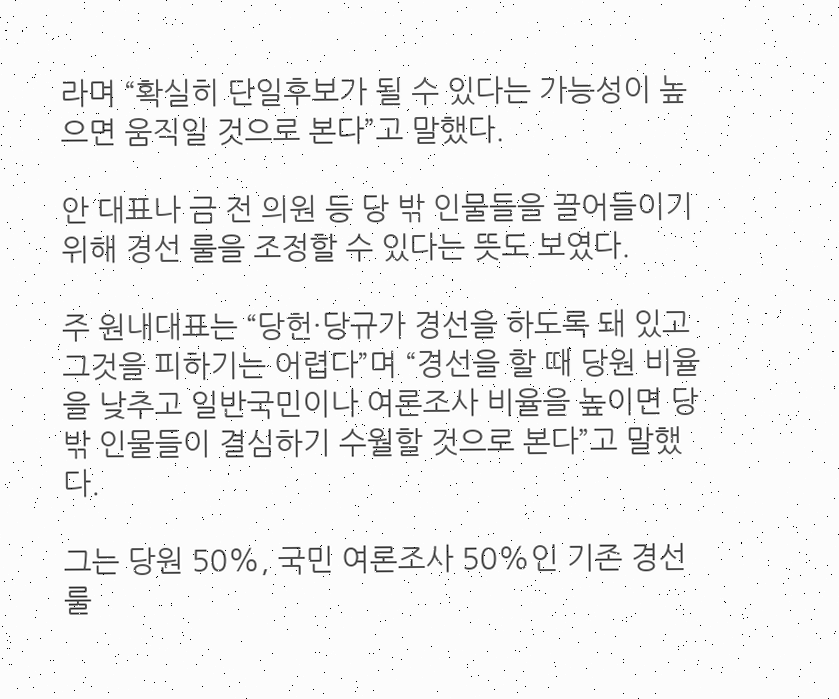라며 “확실히 단일후보가 될 수 있다는 가능성이 높으면 움직일 것으로 본다”고 말했다.

안 대표나 금 전 의원 등 당 밖 인물들을 끌어들이기 위해 경선 룰을 조정할 수 있다는 뜻도 보였다.

주 원내대표는 “당헌·당규가 경선을 하도록 돼 있고 그것을 피하기는 어렵다”며 “경선을 할 때 당원 비율을 낮추고 일반국민이나 여론조사 비율을 높이면 당 밖 인물들이 결심하기 수월할 것으로 본다”고 말했다.

그는 당원 50%, 국민 여론조사 50%인 기존 경선룰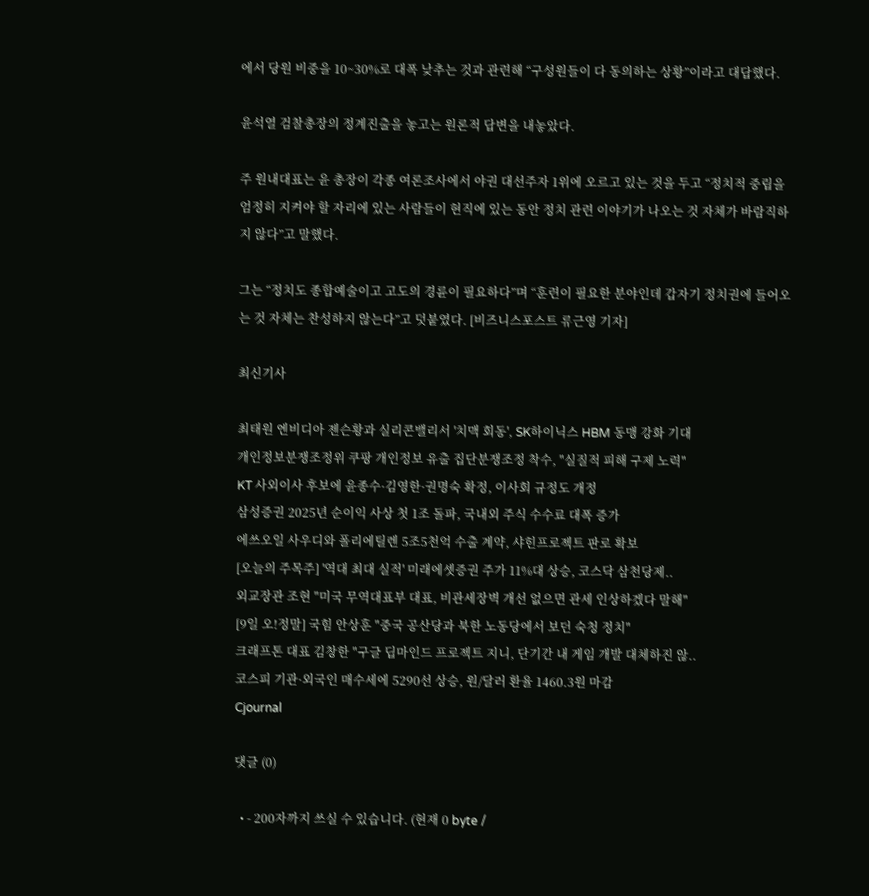에서 당원 비중을 10~30%로 대폭 낮추는 것과 관련해 “구성원들이 다 동의하는 상황”이라고 대답했다.

윤석열 검찰총장의 정계진출을 놓고는 원론적 답변을 내놓았다.

주 원내대표는 윤 총장이 각종 여론조사에서 야권 대선주자 1위에 오르고 있는 것을 두고 “정치적 중립을 엄정히 지켜야 할 자리에 있는 사람들이 현직에 있는 동안 정치 관련 이야기가 나오는 것 자체가 바람직하지 않다”고 말했다.

그는 “정치도 종합예술이고 고도의 경륜이 필요하다”며 “훈련이 필요한 분야인데 갑자기 정치권에 들어오는 것 자체는 찬성하지 않는다”고 덧붙였다. [비즈니스포스트 류근영 기자]

최신기사

최태원 엔비디아 젠슨황과 실리콘밸리서 '치맥 회동', SK하이닉스 HBM 동맹 강화 기대
개인정보분쟁조정위 쿠팡 개인정보 유출 집단분쟁조정 착수, "실질적 피해 구제 노력"
KT 사외이사 후보에 윤종수·김영한·권명숙 확정, 이사회 규정도 개정
삼성증권 2025년 순이익 사상 첫 1조 돌파, 국내외 주식 수수료 대폭 증가
에쓰오일 사우디와 폴리에틸렌 5조5천억 수출 계약, 샤힌프로젝트 판로 확보
[오늘의 주목주] '역대 최대 실적' 미래에셋증권 주가 11%대 상승, 코스닥 삼천당제..
외교장관 조현 "미국 무역대표부 대표, 비관세장벽 개선 없으면 관세 인상하겠다 말해"
[9일 오!정말] 국힘 안상훈 "중국 공산당과 북한 노동당에서 보던 숙청 정치"
크래프톤 대표 김창한 "구글 딥마인드 프로젝트 지니, 단기간 내 게임 개발 대체하진 않..
코스피 기관·외국인 매수세에 5290선 상승, 원/달러 환율 1460.3원 마감
Cjournal

댓글 (0)

  • - 200자까지 쓰실 수 있습니다. (현재 0 byte /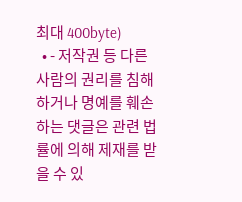최대 400byte)
  • - 저작권 등 다른 사람의 권리를 침해하거나 명예를 훼손하는 댓글은 관련 법률에 의해 제재를 받을 수 있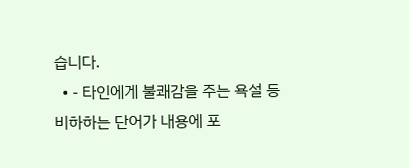습니다.
  • - 타인에게 불쾌감을 주는 욕설 등 비하하는 단어가 내용에 포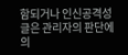함되거나 인신공격성 글은 관리자의 판단에 의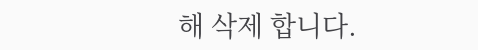해 삭제 합니다.